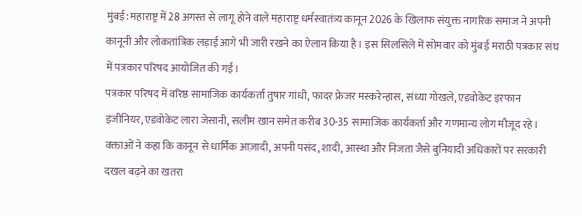मुंबई: महाराष्ट्र में 28 अगस्त से लागू होने वाले महाराष्ट्र धर्मस्वातंत्र्य कानून 2026 के खिलाफ संयुक्त नागरिक समाज ने अपनी कानूनी और लोकतांत्रिक लड़ाई आगे भी जारी रखने का ऐलान किया है। इस सिलसिले में सोमवार को मुंबई मराठी पत्रकार संघ में पत्रकार परिषद आयोजित की गई।
पत्रकार परिषद में वरिष्ठ सामाजिक कार्यकर्ता तुषार गांधी, फादर फ्रेजर मस्करेन्हास, संध्या गोखले, एडवोकेट इरफान इंजीनियर, एडवोकेट लारा जेसानी, सलीम खान समेत करीब 30-35 सामाजिक कार्यकर्ता और गणमान्य लोग मौजूद रहे।
वक्ताओं ने कहा कि कानून से धार्मिक आज़ादी, अपनी पसंद, शादी, आस्था और निजता जैसे बुनियादी अधिकारों पर सरकारी दखल बढ़ने का खतरा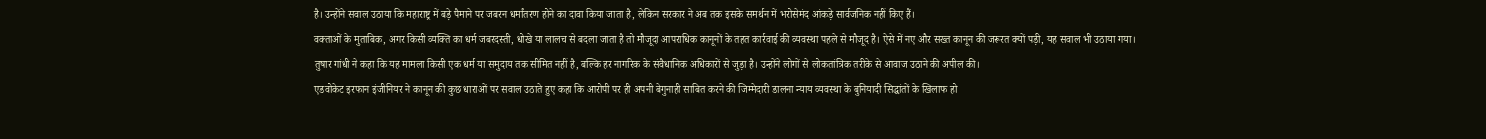है। उन्होंने सवाल उठाया कि महाराष्ट्र में बड़े पैमाने पर जबरन धर्मांतरण होने का दावा किया जाता है, लेकिन सरकार ने अब तक इसके समर्थन में भरोसेमंद आंकड़े सार्वजनिक नहीं किए हैं।
वक्ताओं के मुताबिक, अगर किसी व्यक्ति का धर्म जबरदस्ती, धोखे या लालच से बदला जाता है तो मौजूदा आपराधिक कानूनों के तहत कार्रवाई की व्यवस्था पहले से मौजूद है। ऐसे में नए और सख्त कानून की जरूरत क्यों पड़ी, यह सवाल भी उठाया गया।
तुषार गांधी ने कहा कि यह मामला किसी एक धर्म या समुदाय तक सीमित नहीं है, बल्कि हर नागरिक के संवैधानिक अधिकारों से जुड़ा है। उन्होंने लोगों से लोकतांत्रिक तरीके से आवाज उठाने की अपील की।
एडवोकेट इरफान इंजीनियर ने कानून की कुछ धाराओं पर सवाल उठाते हुए कहा कि आरोपी पर ही अपनी बेगुनाही साबित करने की जिम्मेदारी डालना न्याय व्यवस्था के बुनियादी सिद्धांतों के खिलाफ हो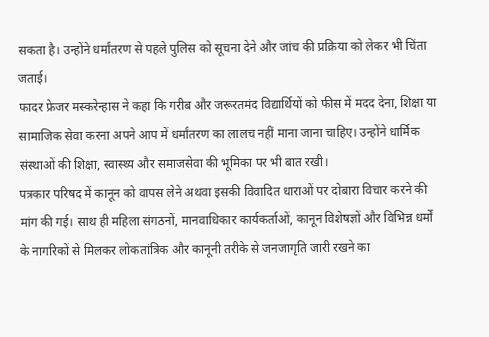सकता है। उन्होंने धर्मांतरण से पहले पुलिस को सूचना देने और जांच की प्रक्रिया को लेकर भी चिंता जताई।
फादर फ्रेजर मस्करेन्हास ने कहा कि गरीब और जरूरतमंद विद्यार्थियों को फीस में मदद देना, शिक्षा या सामाजिक सेवा करना अपने आप में धर्मांतरण का लालच नहीं माना जाना चाहिए। उन्होंने धार्मिक संस्थाओं की शिक्षा, स्वास्थ्य और समाजसेवा की भूमिका पर भी बात रखी।
पत्रकार परिषद में कानून को वापस लेने अथवा इसकी विवादित धाराओं पर दोबारा विचार करने की मांग की गई। साथ ही महिला संगठनों, मानवाधिकार कार्यकर्ताओं, कानून विशेषज्ञों और विभिन्न धर्मों के नागरिकों से मिलकर लोकतांत्रिक और कानूनी तरीके से जनजागृति जारी रखने का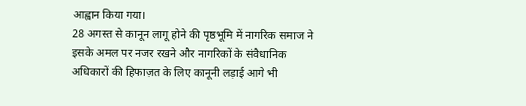आह्वान किया गया।
28 अगस्त से कानून लागू होने की पृष्ठभूमि में नागरिक समाज ने इसके अमल पर नजर रखने और नागरिकों के संवैधानिक अधिकारों की हिफाज़त के लिए कानूनी लड़ाई आगे भी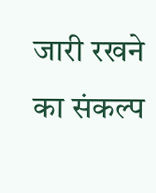जारी रखने का संकल्प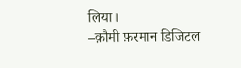लिया।
–क़ौमी फ़रमान डिजिटल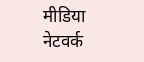मीडिया नेटवर्क